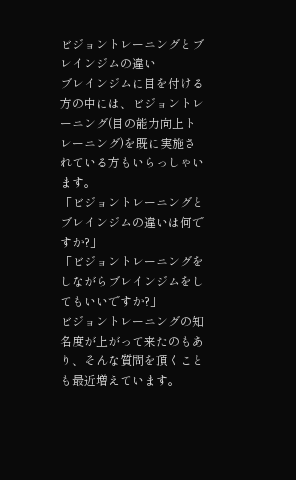ビジョントレーニングとブレインジムの違い
ブレインジムに目を付ける方の中には、ビジョントレーニング(目の能力向上トレーニング)を既に実施されている方もいらっしゃいます。
「ビジョントレーニングとブレインジムの違いは何ですか?」
「ビジョントレーニングをしながらブレインジムをしてもいいですか?」
ビジョントレーニングの知名度が上がって来たのもあり、そんな質問を頂くことも最近増えています。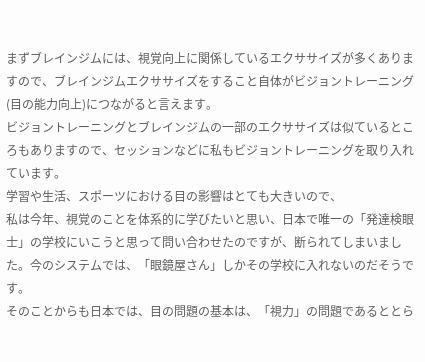まずブレインジムには、視覚向上に関係しているエクササイズが多くありますので、ブレインジムエクササイズをすること自体がビジョントレーニング(目の能力向上)につながると言えます。
ビジョントレーニングとブレインジムの一部のエクササイズは似ているところもありますので、セッションなどに私もビジョントレーニングを取り入れています。
学習や生活、スポーツにおける目の影響はとても大きいので、
私は今年、視覚のことを体系的に学びたいと思い、日本で唯一の「発達検眼士」の学校にいこうと思って問い合わせたのですが、断られてしまいました。今のシステムでは、「眼鏡屋さん」しかその学校に入れないのだそうです。
そのことからも日本では、目の問題の基本は、「視力」の問題であるととら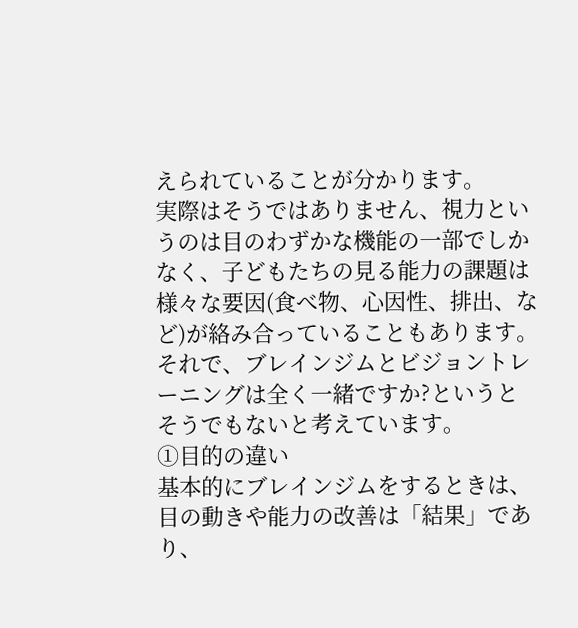えられていることが分かります。
実際はそうではありません、視力というのは目のわずかな機能の一部でしかなく、子どもたちの見る能力の課題は様々な要因(食べ物、心因性、排出、など)が絡み合っていることもあります。
それで、ブレインジムとビジョントレーニングは全く一緒ですか?というとそうでもないと考えています。
①目的の違い
基本的にブレインジムをするときは、目の動きや能力の改善は「結果」であり、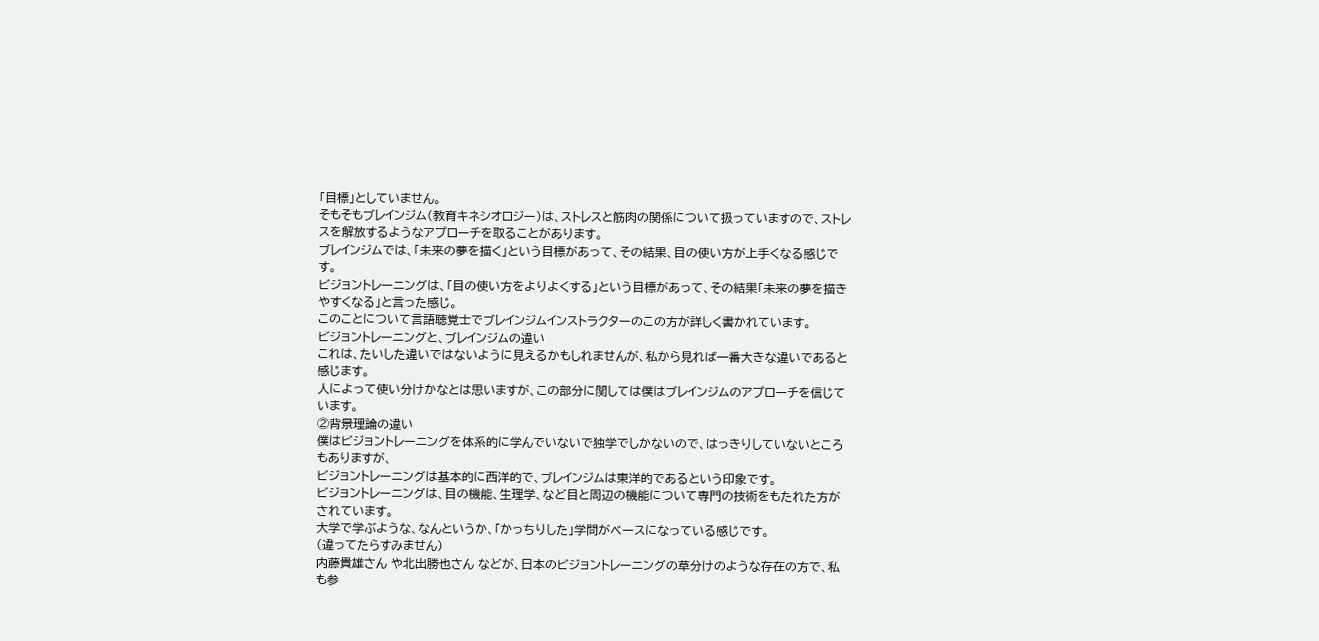「目標」としていません。
そもそもブレインジム(教育キネシオロジー)は、ストレスと筋肉の関係について扱っていますので、ストレスを解放するようなアプローチを取ることがあります。
ブレインジムでは、「未来の夢を描く」という目標があって、その結果、目の使い方が上手くなる感じです。
ビジョントレーニングは、「目の使い方をよりよくする」という目標があって、その結果「未来の夢を描きやすくなる」と言った感じ。
このことについて言語聴覚士でブレインジムインストラクターのこの方が詳しく書かれています。
ビジョントレーニングと、ブレインジムの違い
これは、たいした違いではないように見えるかもしれませんが、私から見れば一番大きな違いであると感じます。
人によって使い分けかなとは思いますが、この部分に関しては僕はブレインジムのアプローチを信じています。
②背景理論の違い
僕はビジョントレーニングを体系的に学んでいないで独学でしかないので、はっきりしていないところもありますが、
ビジョントレーニングは基本的に西洋的で、ブレインジムは東洋的であるという印象です。
ビジョントレーニングは、目の機能、生理学、など目と周辺の機能について専門の技術をもたれた方がされています。
大学で学ぶような、なんというか、「かっちりした」学問がベースになっている感じです。
(違ってたらすみません)
内藤貴雄さん や北出勝也さん などが、日本のビジョントレーニングの草分けのような存在の方で、私も参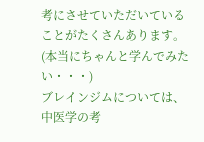考にさせていただいていることがたくさんあります。
(本当にちゃんと学んでみたい・・・)
ブレインジムについては、中医学の考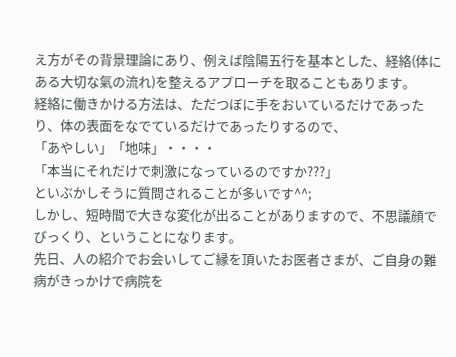え方がその背景理論にあり、例えば陰陽五行を基本とした、経絡(体にある大切な氣の流れ)を整えるアプローチを取ることもあります。
経絡に働きかける方法は、ただつぼに手をおいているだけであったり、体の表面をなでているだけであったりするので、
「あやしい」「地味」・・・・
「本当にそれだけで刺激になっているのですか???」
といぶかしそうに質問されることが多いです^^;
しかし、短時間で大きな変化が出ることがありますので、不思議顔でびっくり、ということになります。
先日、人の紹介でお会いしてご縁を頂いたお医者さまが、ご自身の難病がきっかけで病院を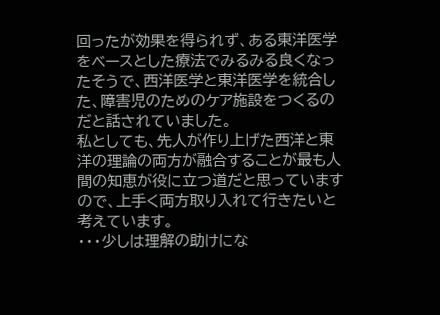回ったが効果を得られず、ある東洋医学をベースとした療法でみるみる良くなったそうで、西洋医学と東洋医学を統合した、障害児のためのケア施設をつくるのだと話されていました。
私としても、先人が作り上げた西洋と東洋の理論の両方が融合することが最も人間の知恵が役に立つ道だと思っていますので、上手く両方取り入れて行きたいと考えています。
・・・少しは理解の助けにな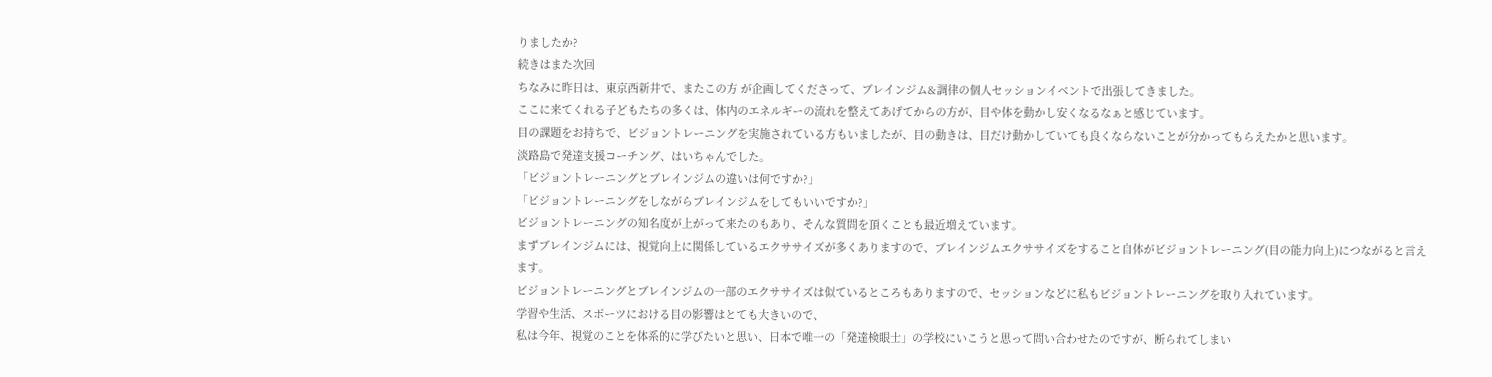りましたか?
続きはまた次回
ちなみに昨日は、東京西新井で、またこの方 が企画してくださって、ブレインジム&調律の個人セッションイベントで出張してきました。
ここに来てくれる子どもたちの多くは、体内のエネルギーの流れを整えてあげてからの方が、目や体を動かし安くなるなぁと感じています。
目の課題をお持ちで、ビジョントレーニングを実施されている方もいましたが、目の動きは、目だけ動かしていても良くならないことが分かってもらえたかと思います。
淡路島で発達支援コーチング、はいちゃんでした。
「ビジョントレーニングとブレインジムの違いは何ですか?」
「ビジョントレーニングをしながらブレインジムをしてもいいですか?」
ビジョントレーニングの知名度が上がって来たのもあり、そんな質問を頂くことも最近増えています。
まずブレインジムには、視覚向上に関係しているエクササイズが多くありますので、ブレインジムエクササイズをすること自体がビジョントレーニング(目の能力向上)につながると言えます。
ビジョントレーニングとブレインジムの一部のエクササイズは似ているところもありますので、セッションなどに私もビジョントレーニングを取り入れています。
学習や生活、スポーツにおける目の影響はとても大きいので、
私は今年、視覚のことを体系的に学びたいと思い、日本で唯一の「発達検眼士」の学校にいこうと思って問い合わせたのですが、断られてしまい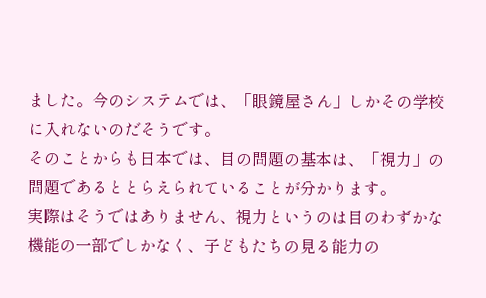ました。今のシステムでは、「眼鏡屋さん」しかその学校に入れないのだそうです。
そのことからも日本では、目の問題の基本は、「視力」の問題であるととらえられていることが分かります。
実際はそうではありません、視力というのは目のわずかな機能の一部でしかなく、子どもたちの見る能力の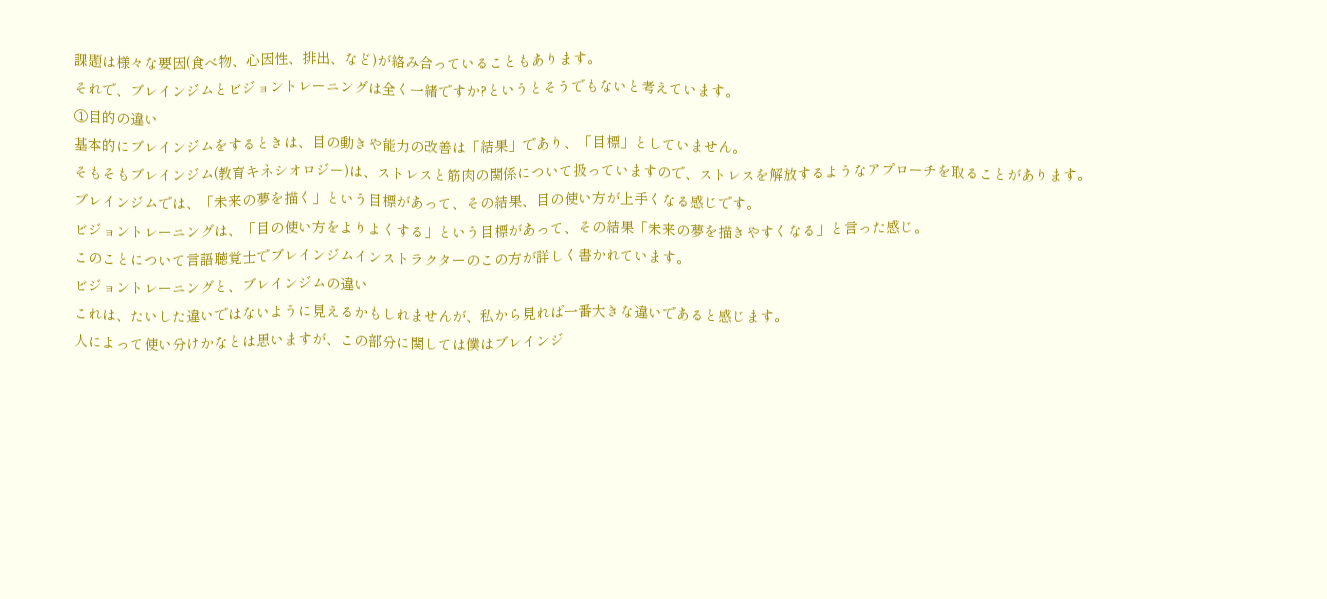課題は様々な要因(食べ物、心因性、排出、など)が絡み合っていることもあります。
それで、ブレインジムとビジョントレーニングは全く一緒ですか?というとそうでもないと考えています。
①目的の違い
基本的にブレインジムをするときは、目の動きや能力の改善は「結果」であり、「目標」としていません。
そもそもブレインジム(教育キネシオロジー)は、ストレスと筋肉の関係について扱っていますので、ストレスを解放するようなアプローチを取ることがあります。
ブレインジムでは、「未来の夢を描く」という目標があって、その結果、目の使い方が上手くなる感じです。
ビジョントレーニングは、「目の使い方をよりよくする」という目標があって、その結果「未来の夢を描きやすくなる」と言った感じ。
このことについて言語聴覚士でブレインジムインストラクターのこの方が詳しく書かれています。
ビジョントレーニングと、ブレインジムの違い
これは、たいした違いではないように見えるかもしれませんが、私から見れば一番大きな違いであると感じます。
人によって使い分けかなとは思いますが、この部分に関しては僕はブレインジ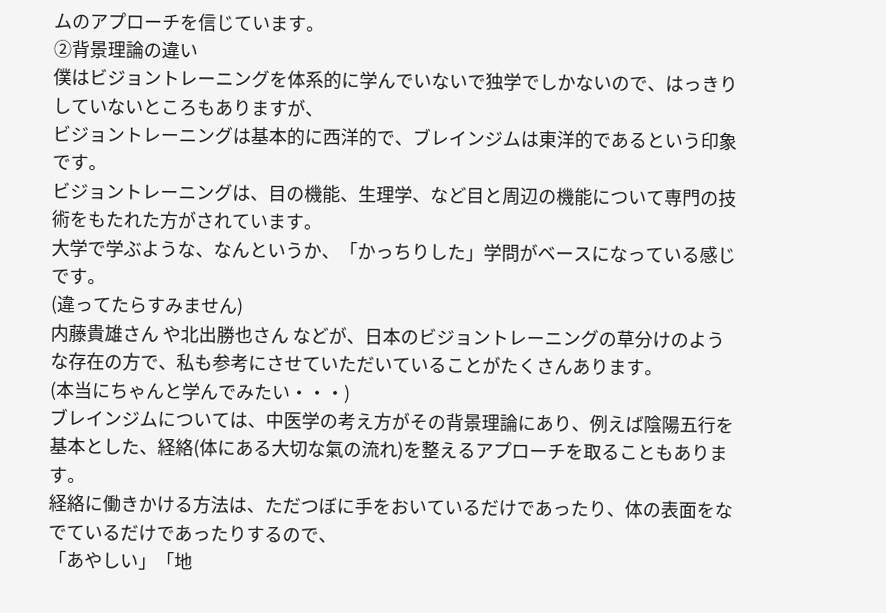ムのアプローチを信じています。
②背景理論の違い
僕はビジョントレーニングを体系的に学んでいないで独学でしかないので、はっきりしていないところもありますが、
ビジョントレーニングは基本的に西洋的で、ブレインジムは東洋的であるという印象です。
ビジョントレーニングは、目の機能、生理学、など目と周辺の機能について専門の技術をもたれた方がされています。
大学で学ぶような、なんというか、「かっちりした」学問がベースになっている感じです。
(違ってたらすみません)
内藤貴雄さん や北出勝也さん などが、日本のビジョントレーニングの草分けのような存在の方で、私も参考にさせていただいていることがたくさんあります。
(本当にちゃんと学んでみたい・・・)
ブレインジムについては、中医学の考え方がその背景理論にあり、例えば陰陽五行を基本とした、経絡(体にある大切な氣の流れ)を整えるアプローチを取ることもあります。
経絡に働きかける方法は、ただつぼに手をおいているだけであったり、体の表面をなでているだけであったりするので、
「あやしい」「地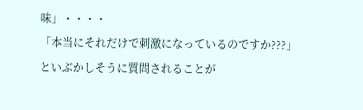味」・・・・
「本当にそれだけで刺激になっているのですか???」
といぶかしそうに質問されることが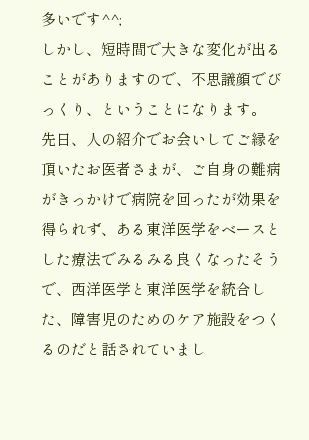多いです^^;
しかし、短時間で大きな変化が出ることがありますので、不思議顔でびっくり、ということになります。
先日、人の紹介でお会いしてご縁を頂いたお医者さまが、ご自身の難病がきっかけで病院を回ったが効果を得られず、ある東洋医学をベースとした療法でみるみる良くなったそうで、西洋医学と東洋医学を統合した、障害児のためのケア施設をつくるのだと話されていまし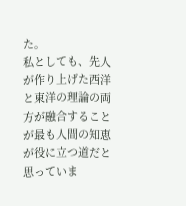た。
私としても、先人が作り上げた西洋と東洋の理論の両方が融合することが最も人間の知恵が役に立つ道だと思っていま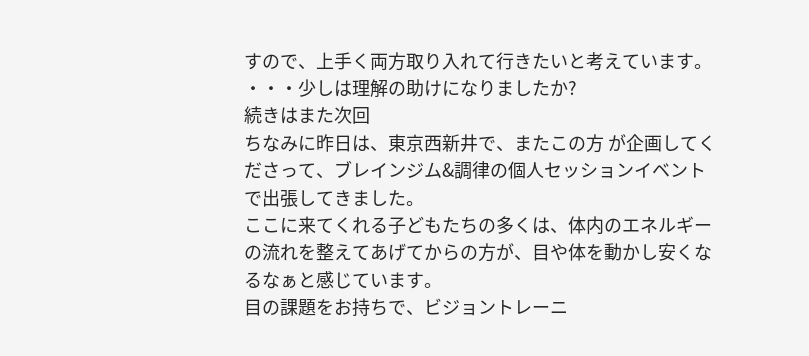すので、上手く両方取り入れて行きたいと考えています。
・・・少しは理解の助けになりましたか?
続きはまた次回
ちなみに昨日は、東京西新井で、またこの方 が企画してくださって、ブレインジム&調律の個人セッションイベントで出張してきました。
ここに来てくれる子どもたちの多くは、体内のエネルギーの流れを整えてあげてからの方が、目や体を動かし安くなるなぁと感じています。
目の課題をお持ちで、ビジョントレーニ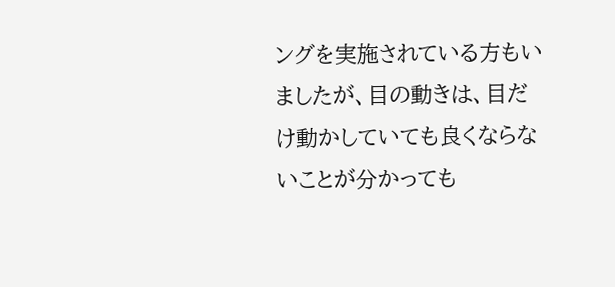ングを実施されている方もいましたが、目の動きは、目だけ動かしていても良くならないことが分かっても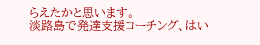らえたかと思います。
淡路島で発達支援コーチング、はい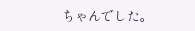ちゃんでした。